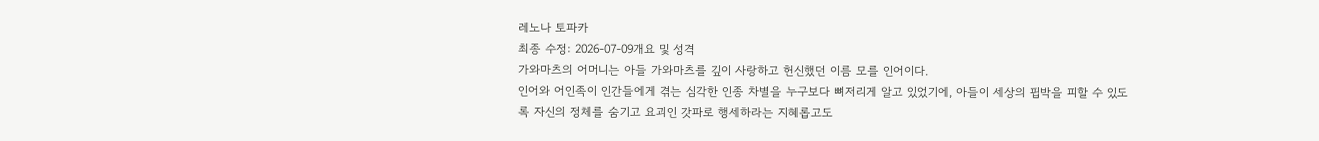레노나 토파카
최종 수정: 2026-07-09개요 및 성격
가와마츠의 어머니는 아들 가와마츠를 깊이 사랑하고 헌신했던 이름 모를 인어이다.
인어와 어인족이 인간들에게 겪는 심각한 인종 차별을 누구보다 뼈저리게 알고 있었기에, 아들이 세상의 핍박을 피할 수 있도록 자신의 정체를 숨기고 요괴인 갓파로 행세하라는 지혜롭고도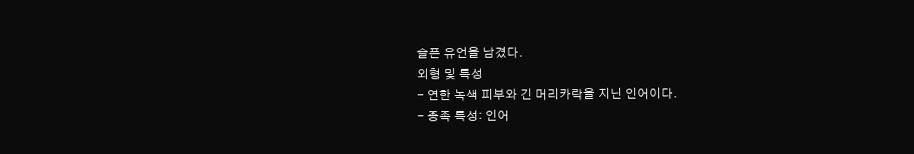슬픈 유언을 남겼다.
외형 및 특성
- 연한 녹색 피부와 긴 머리카락을 지닌 인어이다.
- 종족 특성: 인어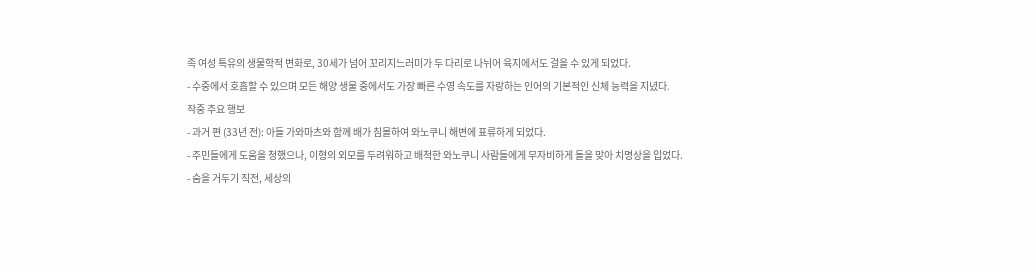족 여성 특유의 생물학적 변화로, 30세가 넘어 꼬리지느러미가 두 다리로 나뉘어 육지에서도 걸을 수 있게 되었다.
- 수중에서 호흡할 수 있으며 모든 해양 생물 중에서도 가장 빠른 수영 속도를 자랑하는 인어의 기본적인 신체 능력을 지녔다.
작중 주요 행보
- 과거 편 (33년 전): 아들 가와마츠와 함께 배가 침몰하여 와노쿠니 해변에 표류하게 되었다.
- 주민들에게 도움을 청했으나, 이형의 외모를 두려워하고 배척한 와노쿠니 사람들에게 무자비하게 돌을 맞아 치명상을 입었다.
- 숨을 거두기 직전, 세상의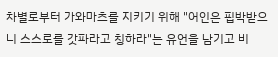차별로부터 가와마츠를 지키기 위해 "어인은 핍박받으니 스스로를 갓파라고 칭하라"는 유언을 남기고 비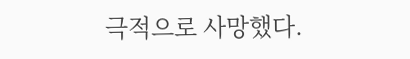극적으로 사망했다.